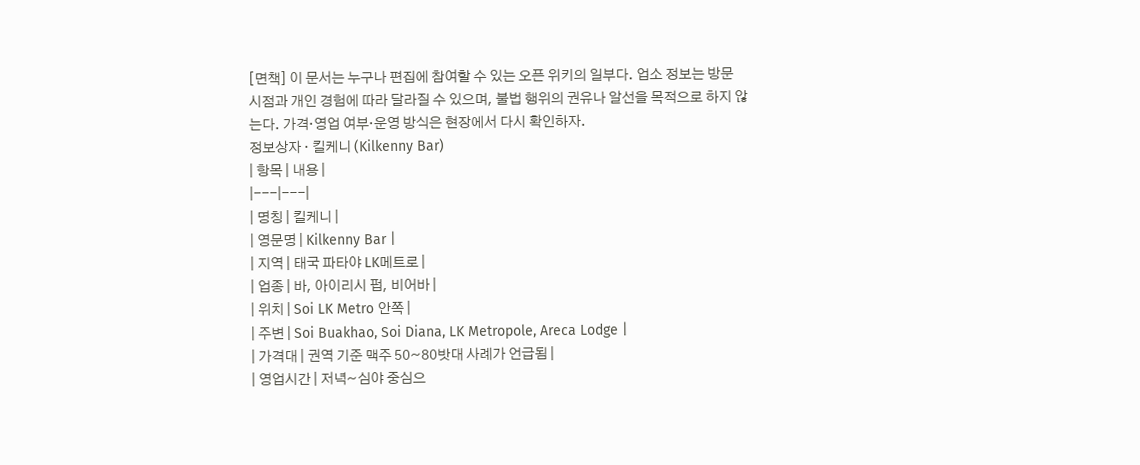[면책] 이 문서는 누구나 편집에 참여할 수 있는 오픈 위키의 일부다. 업소 정보는 방문 시점과 개인 경험에 따라 달라질 수 있으며, 불법 행위의 권유나 알선을 목적으로 하지 않는다. 가격·영업 여부·운영 방식은 현장에서 다시 확인하자.
정보상자 · 킬케니 (Kilkenny Bar)
| 항목 | 내용 |
|---|---|
| 명칭 | 킬케니 |
| 영문명 | Kilkenny Bar |
| 지역 | 태국 파타야 LK메트로 |
| 업종 | 바, 아이리시 펍, 비어바 |
| 위치 | Soi LK Metro 안쪽 |
| 주변 | Soi Buakhao, Soi Diana, LK Metropole, Areca Lodge |
| 가격대 | 권역 기준 맥주 50~80밧대 사례가 언급됨 |
| 영업시간 | 저녁~심야 중심으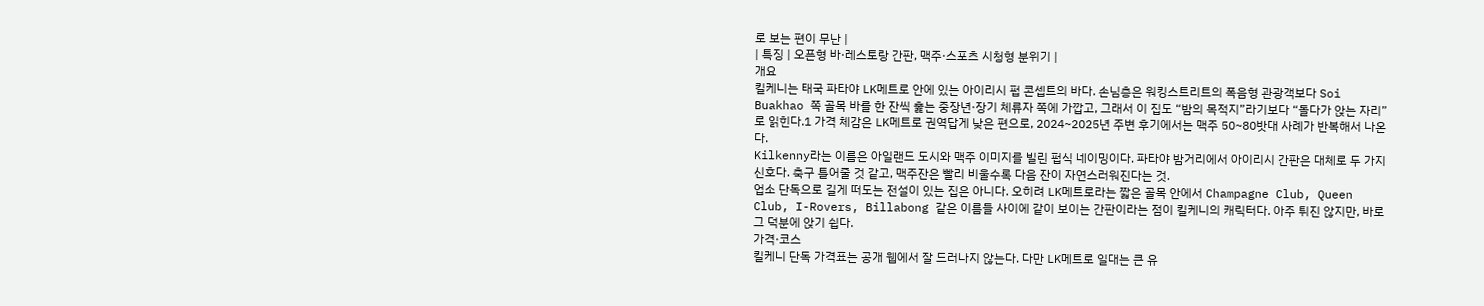로 보는 편이 무난 |
| 특징 | 오픈형 바·레스토랑 간판, 맥주·스포츠 시청형 분위기 |
개요
킬케니는 태국 파타야 LK메트로 안에 있는 아이리시 펍 콘셉트의 바다. 손님층은 워킹스트리트의 폭음형 관광객보다 Soi Buakhao 쪽 골목 바를 한 잔씩 훑는 중장년·장기 체류자 쪽에 가깝고, 그래서 이 집도 “밤의 목적지”라기보다 “돌다가 앉는 자리”로 읽힌다.1 가격 체감은 LK메트로 권역답게 낮은 편으로, 2024~2025년 주변 후기에서는 맥주 50~80밧대 사례가 반복해서 나온다.
Kilkenny라는 이름은 아일랜드 도시와 맥주 이미지를 빌린 펍식 네이밍이다. 파타야 밤거리에서 아이리시 간판은 대체로 두 가지 신호다. 축구 틀어줄 것 같고, 맥주잔은 빨리 비울수록 다음 잔이 자연스러워진다는 것.
업소 단독으로 길게 떠도는 전설이 있는 집은 아니다. 오히려 LK메트로라는 짧은 골목 안에서 Champagne Club, Queen Club, I-Rovers, Billabong 같은 이름들 사이에 같이 보이는 간판이라는 점이 킬케니의 캐릭터다. 아주 튀진 않지만, 바로 그 덕분에 앉기 쉽다.
가격·코스
킬케니 단독 가격표는 공개 웹에서 잘 드러나지 않는다. 다만 LK메트로 일대는 큰 유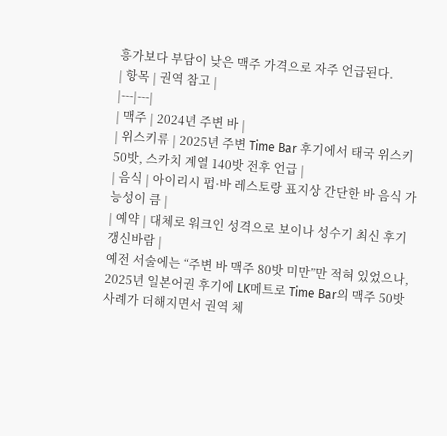흥가보다 부담이 낮은 맥주 가격으로 자주 언급된다.
| 항목 | 권역 참고 |
|---|---|
| 맥주 | 2024년 주변 바 |
| 위스키류 | 2025년 주변 Time Bar 후기에서 태국 위스키 50밧, 스카치 계열 140밧 전후 언급 |
| 음식 | 아이리시 펍·바 레스토랑 표지상 간단한 바 음식 가능성이 큼 |
| 예약 | 대체로 워크인 성격으로 보이나 성수기 최신 후기 갱신바람 |
예전 서술에는 “주변 바 맥주 80밧 미만”만 적혀 있었으나, 2025년 일본어권 후기에 LK메트로 Time Bar의 맥주 50밧 사례가 더해지면서 권역 체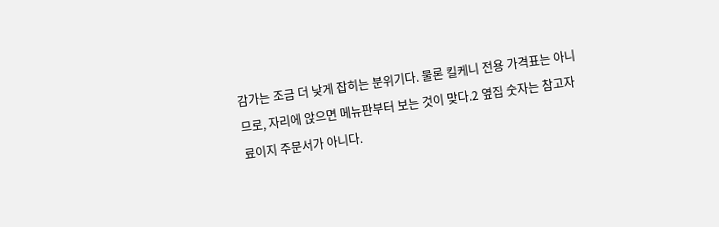감가는 조금 더 낮게 잡히는 분위기다. 물론 킬케니 전용 가격표는 아니므로, 자리에 앉으면 메뉴판부터 보는 것이 맞다.2 옆집 숫자는 참고자료이지 주문서가 아니다.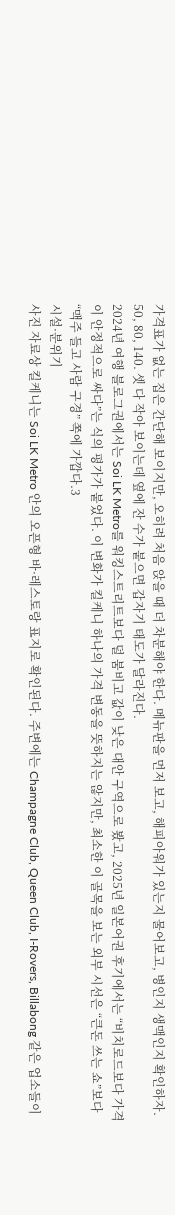가격표가 없는 집은 간단해 보이지만, 오히려 처음 앉을 때 더 차분해야 한다. 메뉴판을 먼저 보고, 해피아워가 있는지 물어보고, 병인지 생맥인지 확인하자. 50, 80, 140. 셋 다 작아 보이는데 옆에 잔 수가 붙으면 갑자기 태도가 달라진다.
2024년 여행 블로그권에서는 Soi LK Metro를 워킹스트리트보다 덜 붐비고 값이 낮은 대안 구역으로 봤고, 2025년 일본어권 후기에서는 “비치로드보다 가격이 안정적으로 싸다”는 식의 평가가 붙었다. 이 변화가 킬케니 하나의 가격 변동을 뜻하지는 않지만, 최소한 이 골목을 보는 외부 시선은 “큰돈 쓰는 쇼”보다 “맥주 들고 사람 구경” 쪽에 가깝다.3
시설·분위기
사진 자료상 킬케니는 Soi LK Metro 안의 오픈형 바·레스토랑 표지로 확인된다. 주변에는 Champagne Club, Queen Club, I-Rovers, Billabong 같은 업소들이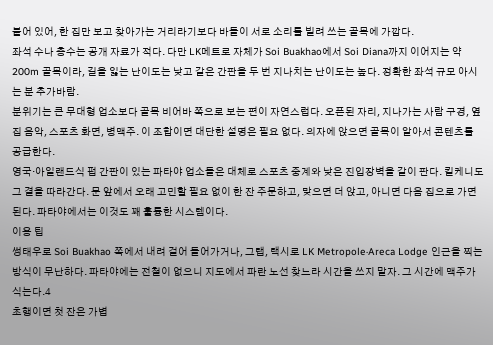붙어 있어, 한 집만 보고 찾아가는 거리라기보다 바들이 서로 소리를 빌려 쓰는 골목에 가깝다.
좌석 수나 층수는 공개 자료가 적다. 다만 LK메트로 자체가 Soi Buakhao에서 Soi Diana까지 이어지는 약 200m 골목이라, 길을 잃는 난이도는 낮고 같은 간판을 두 번 지나치는 난이도는 높다. 정확한 좌석 규모 아시는 분 추가바람.
분위기는 큰 무대형 업소보다 골목 비어바 쪽으로 보는 편이 자연스럽다. 오픈된 자리, 지나가는 사람 구경, 옆집 음악, 스포츠 화면, 병맥주. 이 조합이면 대단한 설명은 필요 없다. 의자에 앉으면 골목이 알아서 콘텐츠를 공급한다.
영국·아일랜드식 펍 간판이 있는 파타야 업소들은 대체로 스포츠 중계와 낮은 진입장벽을 같이 판다. 킬케니도 그 결을 따라간다. 문 앞에서 오래 고민할 필요 없이 한 잔 주문하고, 맞으면 더 앉고, 아니면 다음 집으로 가면 된다. 파타야에서는 이것도 꽤 훌륭한 시스템이다.
이용 팁
썽태우로 Soi Buakhao 쪽에서 내려 걸어 들어가거나, 그랩, 택시로 LK Metropole·Areca Lodge 인근을 찍는 방식이 무난하다. 파타야에는 전철이 없으니 지도에서 파란 노선 찾느라 시간을 쓰지 말자. 그 시간에 맥주가 식는다.4
초행이면 첫 잔은 가볍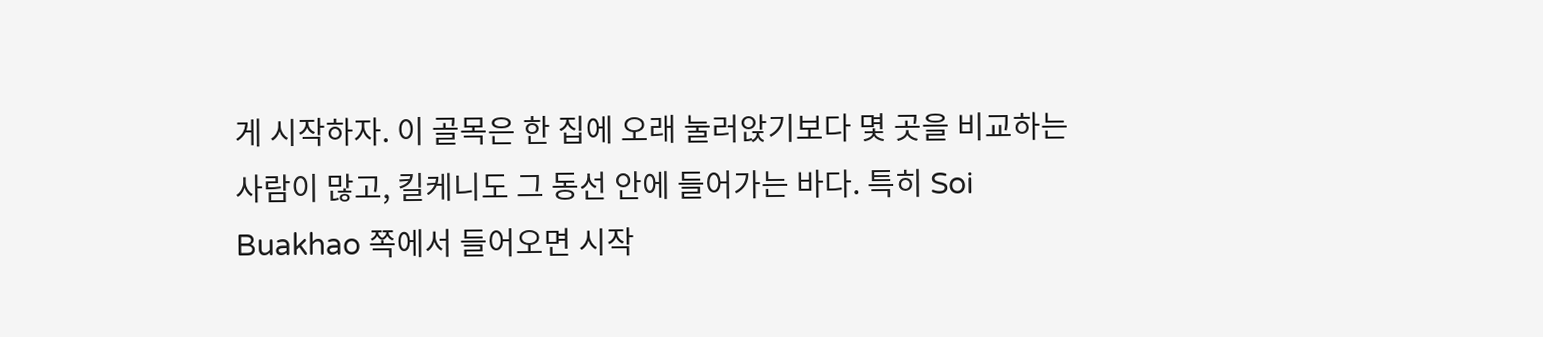게 시작하자. 이 골목은 한 집에 오래 눌러앉기보다 몇 곳을 비교하는 사람이 많고, 킬케니도 그 동선 안에 들어가는 바다. 특히 Soi Buakhao 쪽에서 들어오면 시작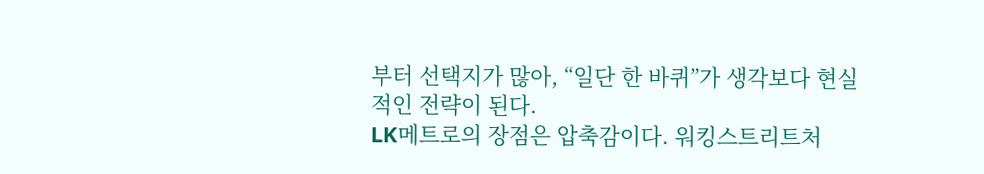부터 선택지가 많아, “일단 한 바퀴”가 생각보다 현실적인 전략이 된다.
LK메트로의 장점은 압축감이다. 워킹스트리트처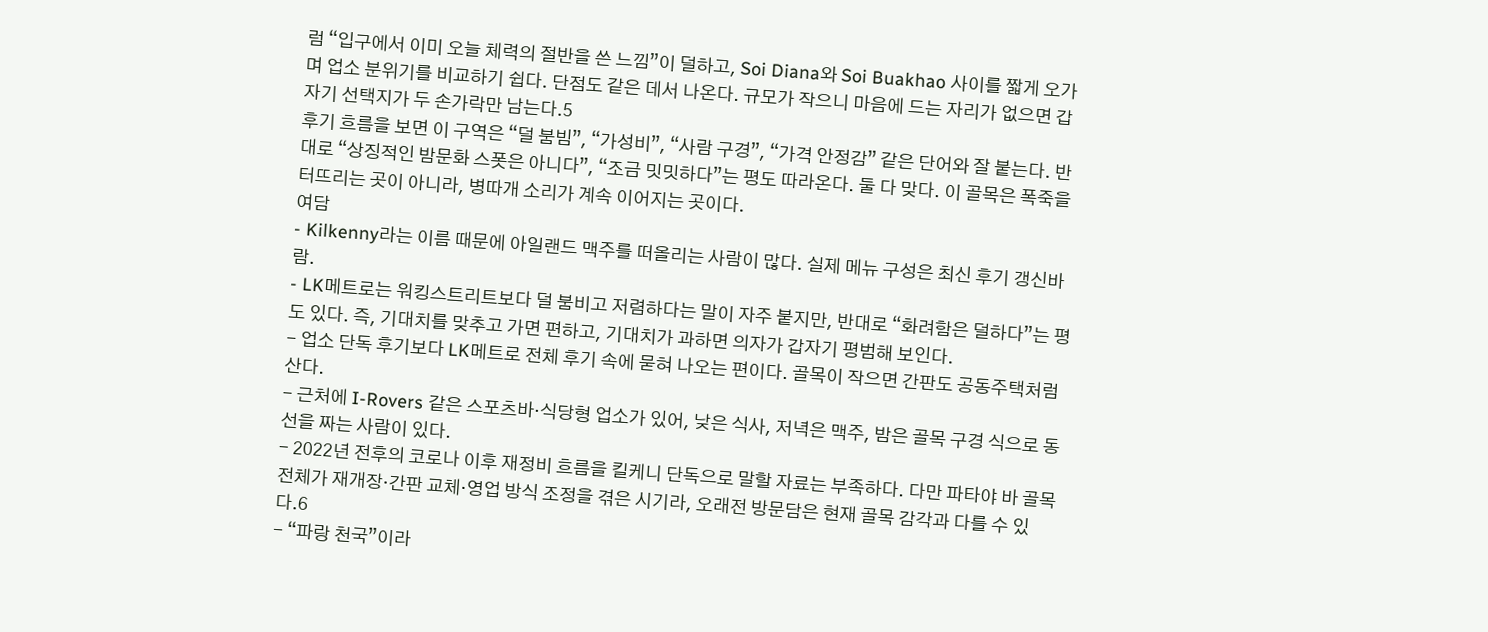럼 “입구에서 이미 오늘 체력의 절반을 쓴 느낌”이 덜하고, Soi Diana와 Soi Buakhao 사이를 짧게 오가며 업소 분위기를 비교하기 쉽다. 단점도 같은 데서 나온다. 규모가 작으니 마음에 드는 자리가 없으면 갑자기 선택지가 두 손가락만 남는다.5
후기 흐름을 보면 이 구역은 “덜 붐빔”, “가성비”, “사람 구경”, “가격 안정감” 같은 단어와 잘 붙는다. 반대로 “상징적인 밤문화 스폿은 아니다”, “조금 밋밋하다”는 평도 따라온다. 둘 다 맞다. 이 골목은 폭죽을 터뜨리는 곳이 아니라, 병따개 소리가 계속 이어지는 곳이다.
여담
- Kilkenny라는 이름 때문에 아일랜드 맥주를 떠올리는 사람이 많다. 실제 메뉴 구성은 최신 후기 갱신바람.
- LK메트로는 워킹스트리트보다 덜 붐비고 저렴하다는 말이 자주 붙지만, 반대로 “화려함은 덜하다”는 평도 있다. 즉, 기대치를 맞추고 가면 편하고, 기대치가 과하면 의자가 갑자기 평범해 보인다.
- 업소 단독 후기보다 LK메트로 전체 후기 속에 묻혀 나오는 편이다. 골목이 작으면 간판도 공동주택처럼 산다.
- 근처에 I-Rovers 같은 스포츠바·식당형 업소가 있어, 낮은 식사, 저녁은 맥주, 밤은 골목 구경 식으로 동선을 짜는 사람이 있다.
- 2022년 전후의 코로나 이후 재정비 흐름을 킬케니 단독으로 말할 자료는 부족하다. 다만 파타야 바 골목 전체가 재개장·간판 교체·영업 방식 조정을 겪은 시기라, 오래전 방문담은 현재 골목 감각과 다를 수 있다.6
- “파랑 천국”이라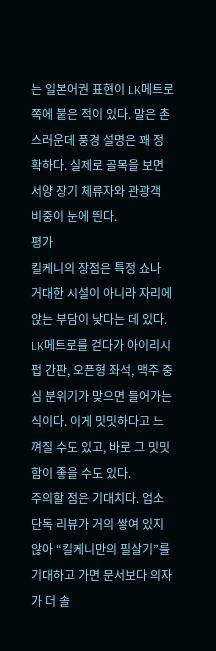는 일본어권 표현이 LK메트로 쪽에 붙은 적이 있다. 말은 촌스러운데 풍경 설명은 꽤 정확하다. 실제로 골목을 보면 서양 장기 체류자와 관광객 비중이 눈에 띈다.
평가
킬케니의 장점은 특정 쇼나 거대한 시설이 아니라 자리에 앉는 부담이 낮다는 데 있다. LK메트로를 걷다가 아이리시 펍 간판, 오픈형 좌석, 맥주 중심 분위기가 맞으면 들어가는 식이다. 이게 밋밋하다고 느껴질 수도 있고, 바로 그 밋밋함이 좋을 수도 있다.
주의할 점은 기대치다. 업소 단독 리뷰가 거의 쌓여 있지 않아 “킬케니만의 필살기”를 기대하고 가면 문서보다 의자가 더 솔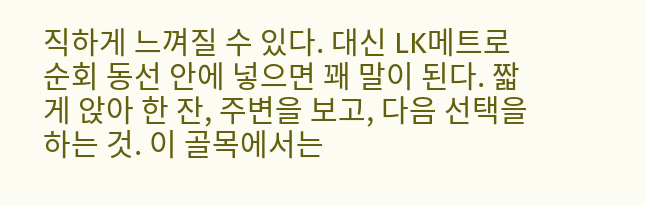직하게 느껴질 수 있다. 대신 LK메트로 순회 동선 안에 넣으면 꽤 말이 된다. 짧게 앉아 한 잔, 주변을 보고, 다음 선택을 하는 것. 이 골목에서는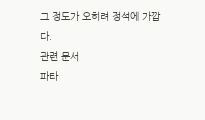그 정도가 오히려 정석에 가깝다.
관련 문서
파타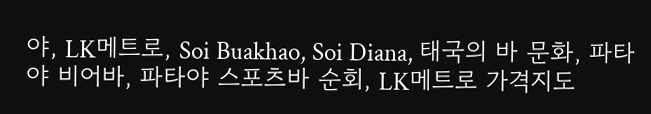야, LK메트로, Soi Buakhao, Soi Diana, 태국의 바 문화, 파타야 비어바, 파타야 스포츠바 순회, LK메트로 가격지도